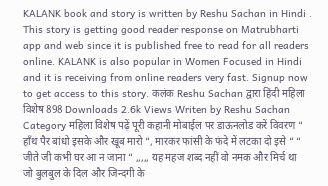KALANK book and story is written by Reshu Sachan in Hindi . This story is getting good reader response on Matrubharti app and web since it is published free to read for all readers online. KALANK is also popular in Women Focused in Hindi and it is receiving from online readers very fast. Signup now to get access to this story. कलंक Reshu Sachan द्वारा हिंदी महिला विशेष 898 Downloads 2.6k Views Writen by Reshu Sachan Category महिला विशेष पढ़ें पूरी कहानी मोबाईल पर डाऊनलोड करें विवरण “ हाँथ पैर बांधो इसके और खूब मारो “, मारकर फांसी के फंदे में लटका दो इसे “ “ जीते जी कभी घर आ न जाना “ ,,,,, यह महज शब्द नहीं वो नमक और मिर्च था जो बुलबुल के दिल और जिन्दगी के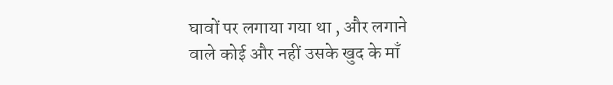घावों पर लगाया गया था , और लगाने वाले कोई और नहीं उसके खुद के माँ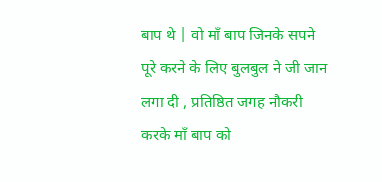बाप थे | वो माँ बाप जिनके सपने पूरे करने के लिए बुलबुल ने जी जान लगा दी , प्रतिष्ठित जगह नौकरी करके माँ बाप को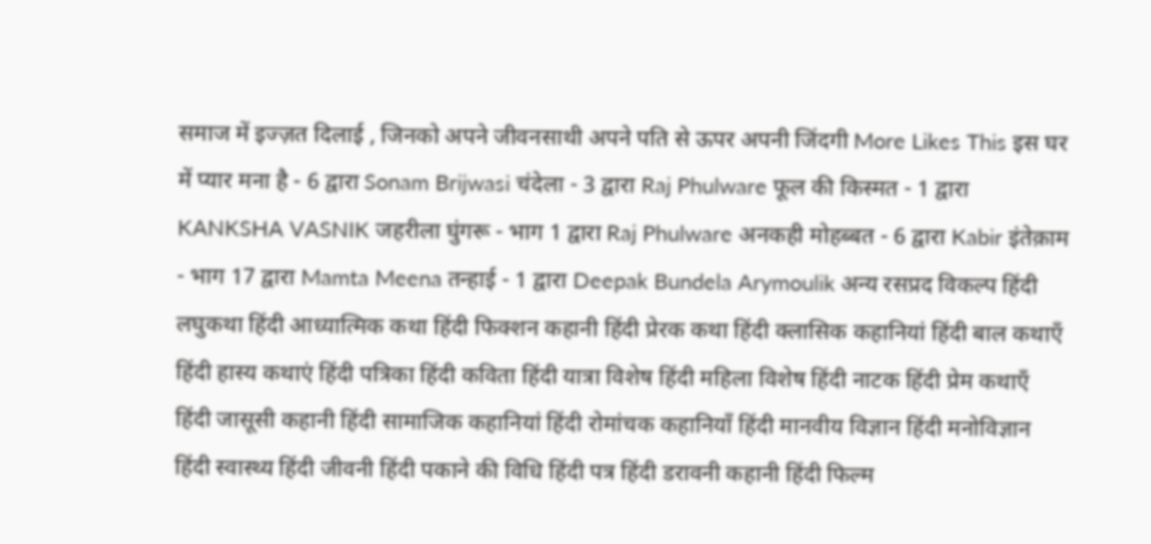समाज में इज्ज़त दिलाई , जिनको अपने जीवनसाथी अपने पति से ऊपर अपनी जिंदगी More Likes This इस घर में प्यार मना है - 6 द्वारा Sonam Brijwasi चंदेला - 3 द्वारा Raj Phulware फूल की किस्मत - 1 द्वारा KANKSHA VASNIK जहरीला घुंगरू - भाग 1 द्वारा Raj Phulware अनकही मोहब्बत - 6 द्वारा Kabir इंतेक़ाम - भाग 17 द्वारा Mamta Meena तन्हाई - 1 द्वारा Deepak Bundela Arymoulik अन्य रसप्रद विकल्प हिंदी लघुकथा हिंदी आध्यात्मिक कथा हिंदी फिक्शन कहानी हिंदी प्रेरक कथा हिंदी क्लासिक कहानियां हिंदी बाल कथाएँ हिंदी हास्य कथाएं हिंदी पत्रिका हिंदी कविता हिंदी यात्रा विशेष हिंदी महिला विशेष हिंदी नाटक हिंदी प्रेम कथाएँ हिंदी जासूसी कहानी हिंदी सामाजिक कहानियां हिंदी रोमांचक कहानियाँ हिंदी मानवीय विज्ञान हिंदी मनोविज्ञान हिंदी स्वास्थ्य हिंदी जीवनी हिंदी पकाने की विधि हिंदी पत्र हिंदी डरावनी कहानी हिंदी फिल्म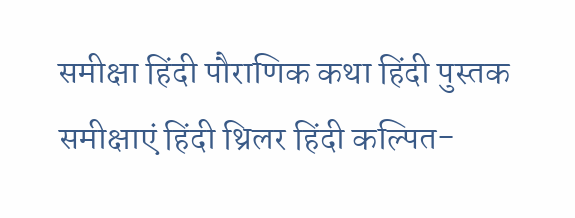समीक्षा हिंदी पौराणिक कथा हिंदी पुस्तक समीक्षाएं हिंदी थ्रिलर हिंदी कल्पित-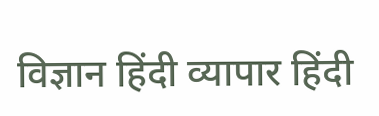विज्ञान हिंदी व्यापार हिंदी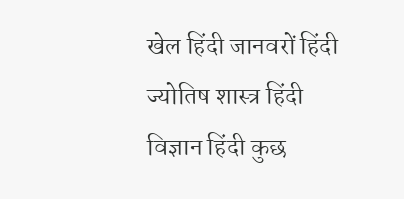खेल हिंदी जानवरों हिंदी ज्योतिष शास्त्र हिंदी विज्ञान हिंदी कुछ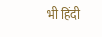भी हिंदी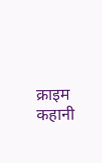क्राइम कहानी